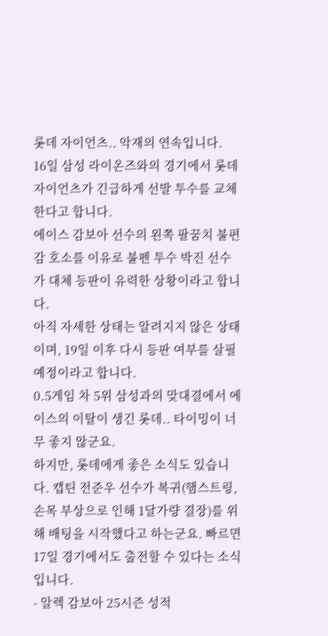롯데 자이언츠.. 악재의 연속입니다.
16일 삼성 라이온즈와의 경기에서 롯데 자이언츠가 긴급하게 선발 투수를 교체한다고 합니다.
에이스 감보아 선수의 왼쪽 팔꿈치 불편감 호소를 이유로 불펜 투수 박진 선수가 대체 등판이 유력한 상황이라고 합니다.
아직 자세한 상태는 알려지지 않은 상태이며, 19일 이후 다시 등판 여부를 살필 예정이라고 합니다.
0.5게임 차 5위 삼성과의 맞대결에서 에이스의 이탈이 생긴 롯데.. 타이밍이 너무 좋지 않군요.
하지만, 롯데에게 좋은 소식도 있습니다. 캡틴 전준우 선수가 복귀(햄스트링, 손목 부상으로 인해 1달가량 결장)를 위해 배팅을 시작했다고 하는군요. 빠르면 17일 경기에서도 출전할 수 있다는 소식입니다.
- 알렉 감보아 25시즌 성적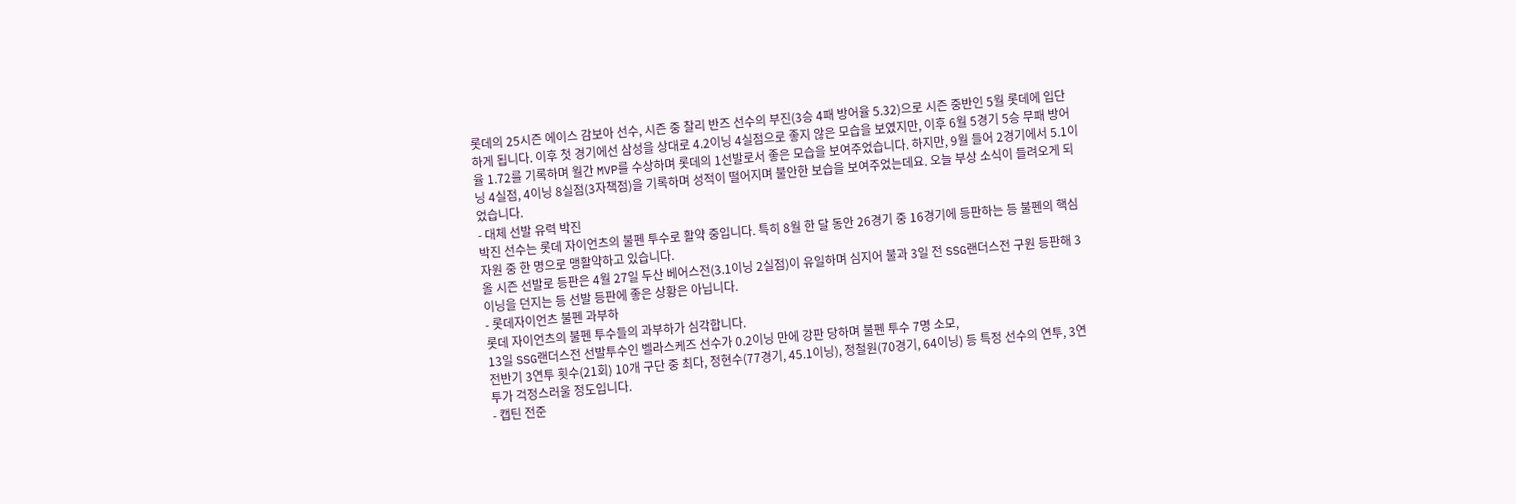롯데의 25시즌 에이스 감보아 선수, 시즌 중 찰리 반즈 선수의 부진(3승 4패 방어율 5.32)으로 시즌 중반인 5월 롯데에 입단하게 됩니다. 이후 첫 경기에선 삼성을 상대로 4.2이닝 4실점으로 좋지 않은 모습을 보였지만, 이후 6월 5경기 5승 무패 방어율 1.72를 기록하며 월간 MVP를 수상하며 롯데의 1선발로서 좋은 모습을 보여주었습니다. 하지만, 9월 들어 2경기에서 5.1이닝 4실점, 4이닝 8실점(3자책점)을 기록하며 성적이 떨어지며 불안한 보습을 보여주었는데요. 오늘 부상 소식이 들려오게 되었습니다.
- 대체 선발 유력 박진
박진 선수는 롯데 자이언츠의 불펜 투수로 활약 중입니다. 특히 8월 한 달 동안 26경기 중 16경기에 등판하는 등 불펜의 핵심 자원 중 한 명으로 맹활약하고 있습니다.
올 시즌 선발로 등판은 4월 27일 두산 베어스전(3.1이닝 2실점)이 유일하며 심지어 불과 3일 전 SSG랜더스전 구원 등판해 3이닝을 던지는 등 선발 등판에 좋은 상황은 아닙니다.
- 롯데자이언츠 불펜 과부하
롯데 자이언츠의 불펜 투수들의 과부하가 심각합니다.
13일 SSG랜더스전 선발투수인 벨라스케즈 선수가 0.2이닝 만에 강판 당하며 불펜 투수 7명 소모,
전반기 3연투 횟수(21회) 10개 구단 중 최다, 정현수(77경기, 45.1이닝), 정철원(70경기, 64이닝) 등 특정 선수의 연투, 3연투가 걱정스러울 정도입니다.
- 캡틴 전준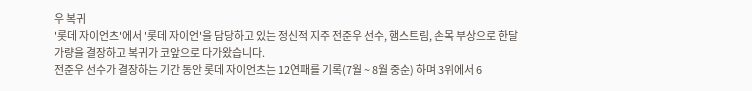우 복귀
'롯데 자이언츠'에서 '롯데 자이언'을 담당하고 있는 정신적 지주 전준우 선수, 햄스트림, 손목 부상으로 한달가량을 결장하고 복귀가 코앞으로 다가왔습니다.
전준우 선수가 결장하는 기간 동안 롯데 자이언츠는 12연패를 기록(7월 ~ 8월 중순) 하며 3위에서 6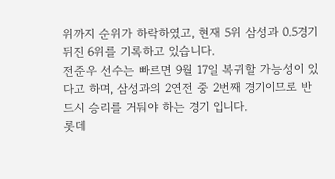위까지 순위가 하락하였고, 현재 5위 삼성과 0.5경기 뒤진 6위를 기록하고 있습니다.
전준우 선수는 빠르면 9월 17일 복귀할 가능성이 있다고 하며, 삼성과의 2연전 중 2번째 경기이므로 반드시 승리를 거둬야 하는 경기 입니다.
롯데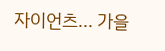자이언츠... 가을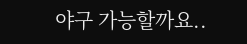야구 가능할까요..